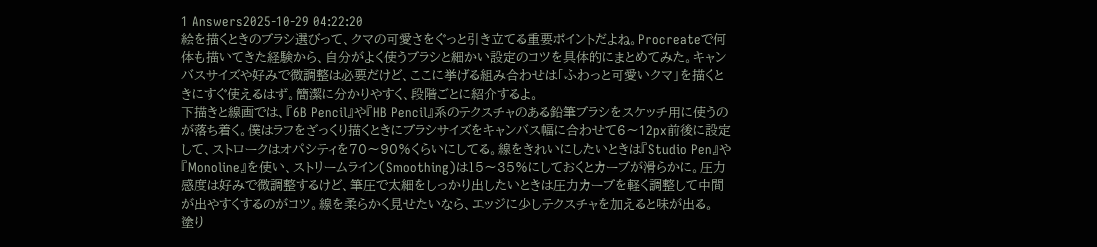1 Answers2025-10-29 04:22:20
絵を描くときのブラシ選びって、クマの可愛さをぐっと引き立てる重要ポイントだよね。Procreateで何体も描いてきた経験から、自分がよく使うブラシと細かい設定のコツを具体的にまとめてみた。キャンバスサイズや好みで微調整は必要だけど、ここに挙げる組み合わせは「ふわっと可愛いクマ」を描くときにすぐ使えるはず。簡潔に分かりやすく、段階ごとに紹介するよ。
下描きと線画では、『6B Pencil』や『HB Pencil』系のテクスチャのある鉛筆ブラシをスケッチ用に使うのが落ち着く。僕はラフをざっくり描くときにブラシサイズをキャンバス幅に合わせて6〜12px前後に設定して、ストロークはオパシティを70〜90%くらいにしてる。線をきれいにしたいときは『Studio Pen』や『Monoline』を使い、ストリームライン(Smoothing)は15〜35%にしておくとカーブが滑らかに。圧力感度は好みで微調整するけど、筆圧で太細をしっかり出したいときは圧力カーブを軽く調整して中間が出やすくするのがコツ。線を柔らかく見せたいなら、エッジに少しテクスチャを加えると味が出る。
塗り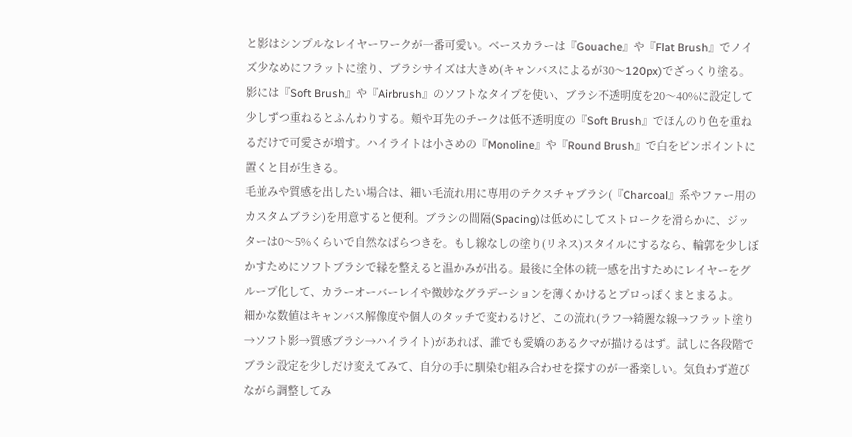と影はシンプルなレイヤーワークが一番可愛い。ベースカラーは『Gouache』や『Flat Brush』でノイズ少なめにフラットに塗り、ブラシサイズは大きめ(キャンバスによるが30〜120px)でざっくり塗る。影には『Soft Brush』や『Airbrush』のソフトなタイプを使い、ブラシ不透明度を20〜40%に設定して少しずつ重ねるとふんわりする。頬や耳先のチークは低不透明度の『Soft Brush』でほんのり色を重ねるだけで可愛さが増す。ハイライトは小さめの『Monoline』や『Round Brush』で白をピンポイントに置くと目が生きる。
毛並みや質感を出したい場合は、細い毛流れ用に専用のテクスチャブラシ(『Charcoal』系やファー用のカスタムブラシ)を用意すると便利。ブラシの間隔(Spacing)は低めにしてストロークを滑らかに、ジッターは0〜5%くらいで自然なばらつきを。もし線なしの塗り(リネス)スタイルにするなら、輪郭を少しぼかすためにソフトブラシで縁を整えると温かみが出る。最後に全体の統一感を出すためにレイヤーをグループ化して、カラーオーバーレイや微妙なグラデーションを薄くかけるとプロっぽくまとまるよ。
細かな数値はキャンバス解像度や個人のタッチで変わるけど、この流れ(ラフ→綺麗な線→フラット塗り→ソフト影→質感ブラシ→ハイライト)があれば、誰でも愛嬌のあるクマが描けるはず。試しに各段階でブラシ設定を少しだけ変えてみて、自分の手に馴染む組み合わせを探すのが一番楽しい。気負わず遊びながら調整してみ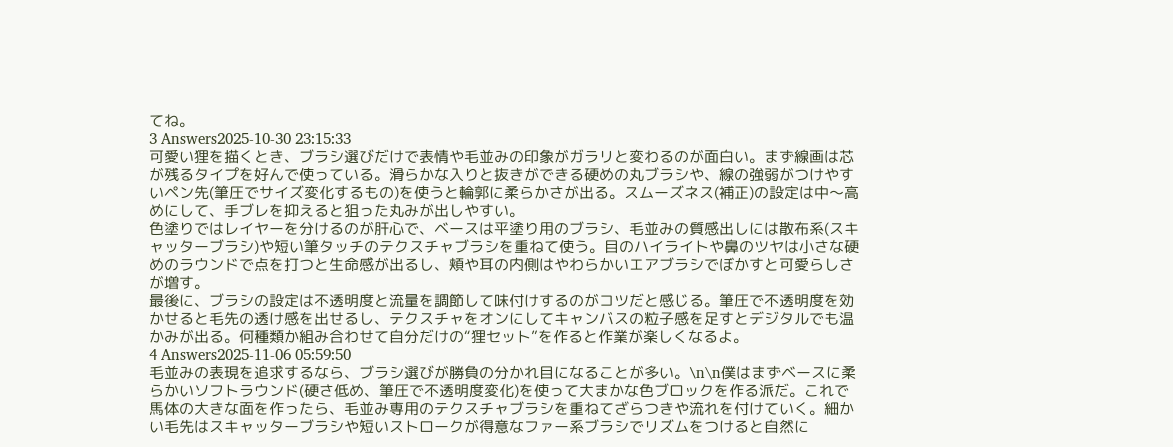てね。
3 Answers2025-10-30 23:15:33
可愛い狸を描くとき、ブラシ選びだけで表情や毛並みの印象がガラリと変わるのが面白い。まず線画は芯が残るタイプを好んで使っている。滑らかな入りと抜きができる硬めの丸ブラシや、線の強弱がつけやすいペン先(筆圧でサイズ変化するもの)を使うと輪郭に柔らかさが出る。スムーズネス(補正)の設定は中〜高めにして、手ブレを抑えると狙った丸みが出しやすい。
色塗りではレイヤーを分けるのが肝心で、ベースは平塗り用のブラシ、毛並みの質感出しには散布系(スキャッターブラシ)や短い筆タッチのテクスチャブラシを重ねて使う。目のハイライトや鼻のツヤは小さな硬めのラウンドで点を打つと生命感が出るし、頬や耳の内側はやわらかいエアブラシでぼかすと可愛らしさが増す。
最後に、ブラシの設定は不透明度と流量を調節して味付けするのがコツだと感じる。筆圧で不透明度を効かせると毛先の透け感を出せるし、テクスチャをオンにしてキャンバスの粒子感を足すとデジタルでも温かみが出る。何種類か組み合わせて自分だけの“狸セット”を作ると作業が楽しくなるよ。
4 Answers2025-11-06 05:59:50
毛並みの表現を追求するなら、ブラシ選びが勝負の分かれ目になることが多い。\n\n僕はまずベースに柔らかいソフトラウンド(硬さ低め、筆圧で不透明度変化)を使って大まかな色ブロックを作る派だ。これで馬体の大きな面を作ったら、毛並み専用のテクスチャブラシを重ねてざらつきや流れを付けていく。細かい毛先はスキャッターブラシや短いストロークが得意なファー系ブラシでリズムをつけると自然に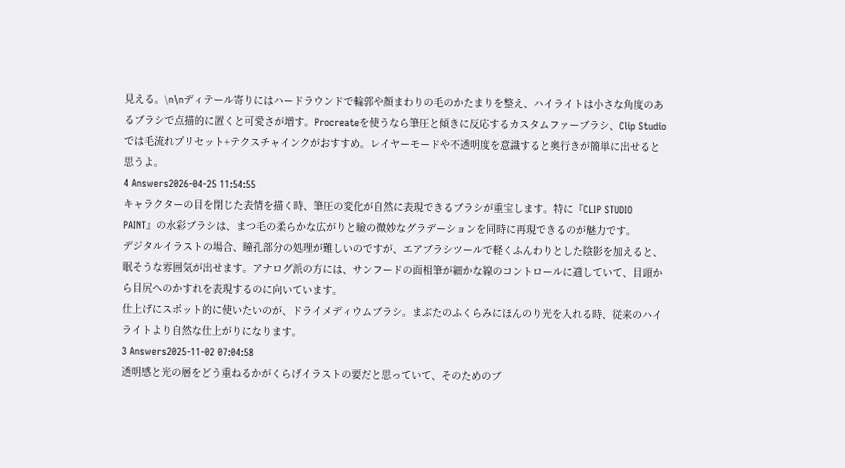見える。\n\nディテール寄りにはハードラウンドで輪郭や顔まわりの毛のかたまりを整え、ハイライトは小さな角度のあるブラシで点描的に置くと可愛さが増す。Procreateを使うなら筆圧と傾きに反応するカスタムファーブラシ、Clip Studioでは毛流れプリセット+テクスチャインクがおすすめ。レイヤーモードや不透明度を意識すると奥行きが簡単に出せると思うよ。
4 Answers2026-04-25 11:54:55
キャラクターの目を閉じた表情を描く時、筆圧の変化が自然に表現できるブラシが重宝します。特に『CLIP STUDIO PAINT』の水彩ブラシは、まつ毛の柔らかな広がりと瞼の微妙なグラデーションを同時に再現できるのが魅力です。
デジタルイラストの場合、瞳孔部分の処理が難しいのですが、エアブラシツールで軽くふんわりとした陰影を加えると、眠そうな雰囲気が出せます。アナログ派の方には、サンフードの面相筆が細かな線のコントロールに適していて、目頭から目尻へのかすれを表現するのに向いています。
仕上げにスポット的に使いたいのが、ドライメディウムブラシ。まぶたのふくらみにほんのり光を入れる時、従来のハイライトより自然な仕上がりになります。
3 Answers2025-11-02 07:04:58
透明感と光の層をどう重ねるかがくらげイラストの要だと思っていて、そのためのブ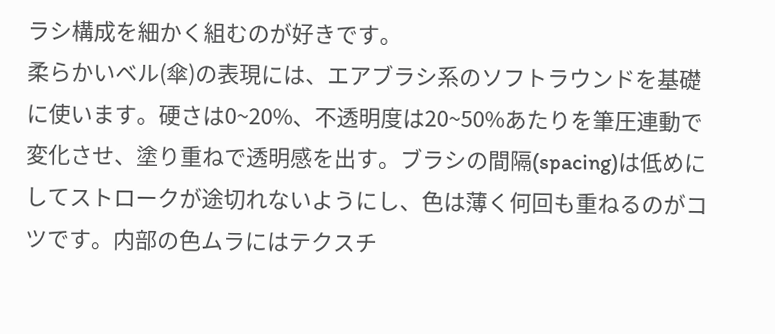ラシ構成を細かく組むのが好きです。
柔らかいベル(傘)の表現には、エアブラシ系のソフトラウンドを基礎に使います。硬さは0~20%、不透明度は20~50%あたりを筆圧連動で変化させ、塗り重ねで透明感を出す。ブラシの間隔(spacing)は低めにしてストロークが途切れないようにし、色は薄く何回も重ねるのがコツです。内部の色ムラにはテクスチ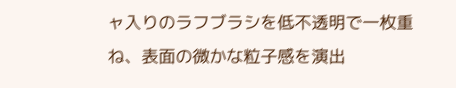ャ入りのラフブラシを低不透明で一枚重ね、表面の微かな粒子感を演出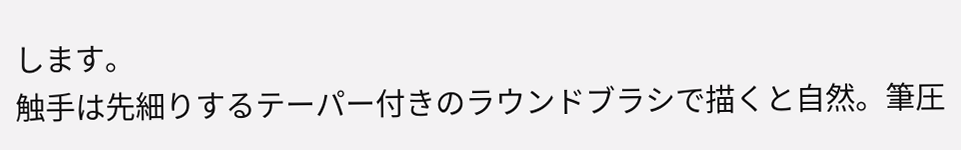します。
触手は先細りするテーパー付きのラウンドブラシで描くと自然。筆圧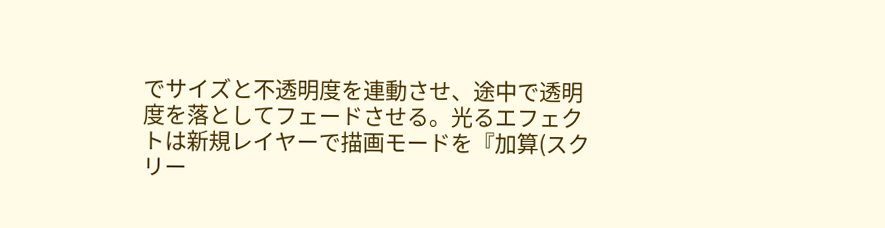でサイズと不透明度を連動させ、途中で透明度を落としてフェードさせる。光るエフェクトは新規レイヤーで描画モードを『加算(スクリー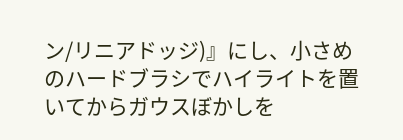ン/リニアドッジ)』にし、小さめのハードブラシでハイライトを置いてからガウスぼかしを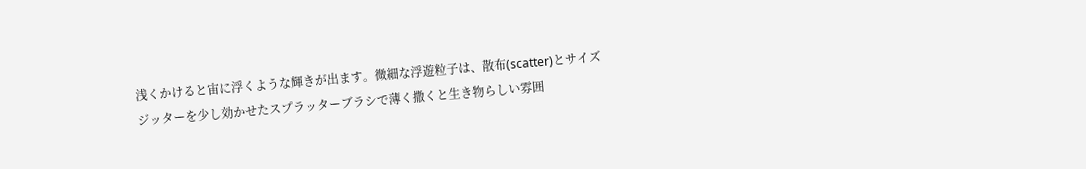浅くかけると宙に浮くような輝きが出ます。微細な浮遊粒子は、散布(scatter)とサイズジッターを少し効かせたスプラッターブラシで薄く撒くと生き物らしい雰囲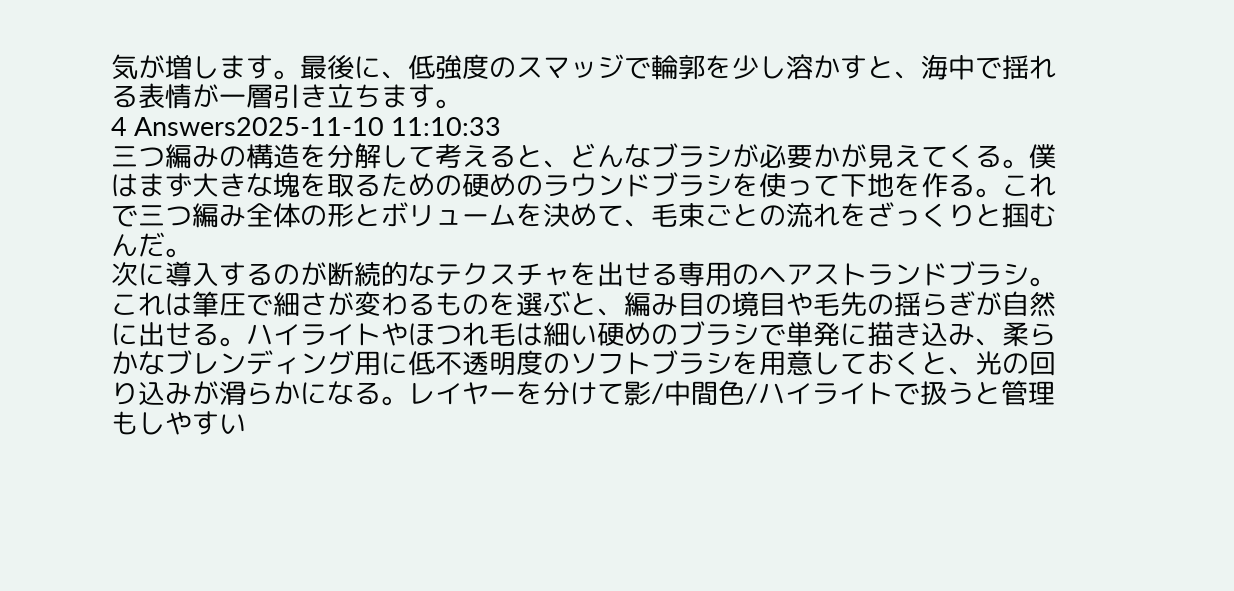気が増します。最後に、低強度のスマッジで輪郭を少し溶かすと、海中で揺れる表情が一層引き立ちます。
4 Answers2025-11-10 11:10:33
三つ編みの構造を分解して考えると、どんなブラシが必要かが見えてくる。僕はまず大きな塊を取るための硬めのラウンドブラシを使って下地を作る。これで三つ編み全体の形とボリュームを決めて、毛束ごとの流れをざっくりと掴むんだ。
次に導入するのが断続的なテクスチャを出せる専用のヘアストランドブラシ。これは筆圧で細さが変わるものを選ぶと、編み目の境目や毛先の揺らぎが自然に出せる。ハイライトやほつれ毛は細い硬めのブラシで単発に描き込み、柔らかなブレンディング用に低不透明度のソフトブラシを用意しておくと、光の回り込みが滑らかになる。レイヤーを分けて影/中間色/ハイライトで扱うと管理もしやすい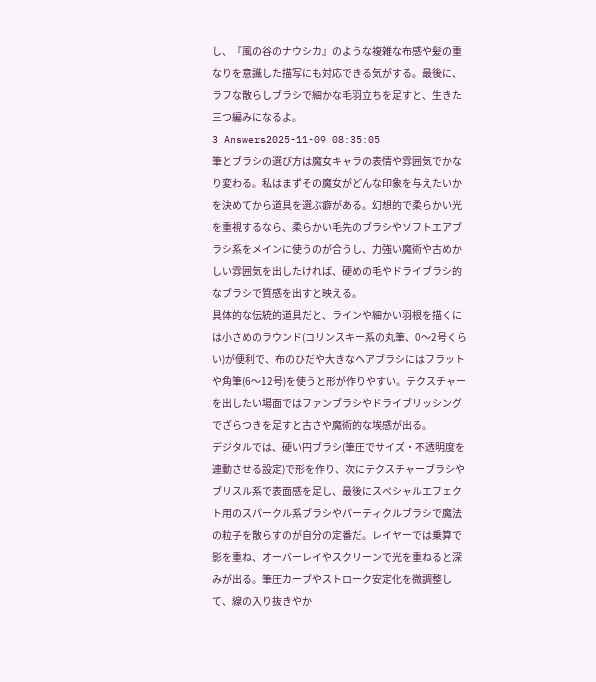し、『風の谷のナウシカ』のような複雑な布感や髪の重なりを意識した描写にも対応できる気がする。最後に、ラフな散らしブラシで細かな毛羽立ちを足すと、生きた三つ編みになるよ。
3 Answers2025-11-09 08:35:05
筆とブラシの選び方は魔女キャラの表情や雰囲気でかなり変わる。私はまずその魔女がどんな印象を与えたいかを決めてから道具を選ぶ癖がある。幻想的で柔らかい光を重視するなら、柔らかい毛先のブラシやソフトエアブラシ系をメインに使うのが合うし、力強い魔術や古めかしい雰囲気を出したければ、硬めの毛やドライブラシ的なブラシで質感を出すと映える。
具体的な伝統的道具だと、ラインや細かい羽根を描くには小さめのラウンド(コリンスキー系の丸筆、0〜2号くらい)が便利で、布のひだや大きなヘアブラシにはフラットや角筆(6〜12号)を使うと形が作りやすい。テクスチャーを出したい場面ではファンブラシやドライブリッシングでざらつきを足すと古さや魔術的な埃感が出る。
デジタルでは、硬い円ブラシ(筆圧でサイズ・不透明度を連動させる設定)で形を作り、次にテクスチャーブラシやブリスル系で表面感を足し、最後にスペシャルエフェクト用のスパークル系ブラシやパーティクルブラシで魔法の粒子を散らすのが自分の定番だ。レイヤーでは乗算で影を重ね、オーバーレイやスクリーンで光を重ねると深みが出る。筆圧カーブやストローク安定化を微調整して、線の入り抜きやか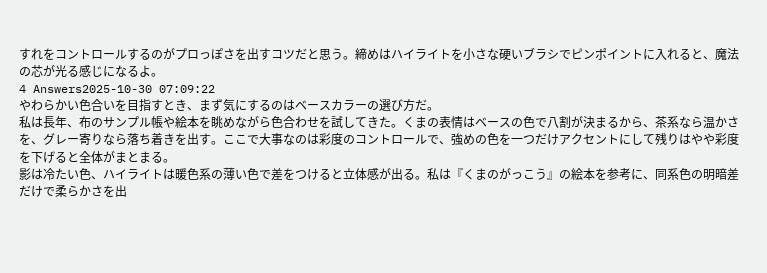すれをコントロールするのがプロっぽさを出すコツだと思う。締めはハイライトを小さな硬いブラシでピンポイントに入れると、魔法の芯が光る感じになるよ。
4 Answers2025-10-30 07:09:22
やわらかい色合いを目指すとき、まず気にするのはベースカラーの選び方だ。
私は長年、布のサンプル帳や絵本を眺めながら色合わせを試してきた。くまの表情はベースの色で八割が決まるから、茶系なら温かさを、グレー寄りなら落ち着きを出す。ここで大事なのは彩度のコントロールで、強めの色を一つだけアクセントにして残りはやや彩度を下げると全体がまとまる。
影は冷たい色、ハイライトは暖色系の薄い色で差をつけると立体感が出る。私は『くまのがっこう』の絵本を参考に、同系色の明暗差だけで柔らかさを出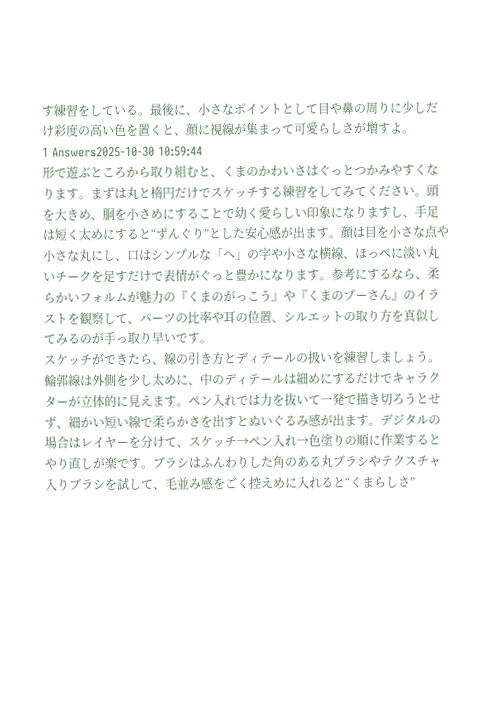す練習をしている。最後に、小さなポイントとして目や鼻の周りに少しだけ彩度の高い色を置くと、顔に視線が集まって可愛らしさが増すよ。
1 Answers2025-10-30 10:59:44
形で遊ぶところから取り組むと、くまのかわいさはぐっとつかみやすくなります。まずは丸と楕円だけでスケッチする練習をしてみてください。頭を大きめ、胴を小さめにすることで幼く愛らしい印象になりますし、手足は短く太めにすると“ずんぐり”とした安心感が出ます。顔は目を小さな点や小さな丸にし、口はシンプルな「へ」の字や小さな横線、ほっぺに淡い丸いチークを足すだけで表情がぐっと豊かになります。参考にするなら、柔らかいフォルムが魅力の『くまのがっこう』や『くまのプーさん』のイラストを観察して、パーツの比率や耳の位置、シルエットの取り方を真似してみるのが手っ取り早いです。
スケッチができたら、線の引き方とディテールの扱いを練習しましょう。輪郭線は外側を少し太めに、中のディテールは細めにするだけでキャラクターが立体的に見えます。ペン入れでは力を抜いて一発で描き切ろうとせず、細かい短い線で柔らかさを出すとぬいぐるみ感が出ます。デジタルの場合はレイヤーを分けて、スケッチ→ペン入れ→色塗りの順に作業するとやり直しが楽です。ブラシはふんわりした角のある丸ブラシやテクスチャ入りブラシを試して、毛並み感をごく控えめに入れると“くまらしさ”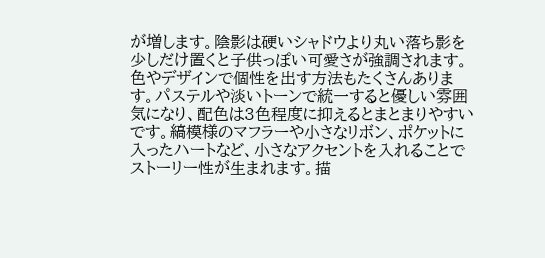が増します。陰影は硬いシャドウより丸い落ち影を少しだけ置くと子供っぽい可愛さが強調されます。
色やデザインで個性を出す方法もたくさんあります。パステルや淡いトーンで統一すると優しい雰囲気になり、配色は3色程度に抑えるとまとまりやすいです。縞模様のマフラーや小さなリボン、ポケットに入ったハートなど、小さなアクセントを入れることでストーリー性が生まれます。描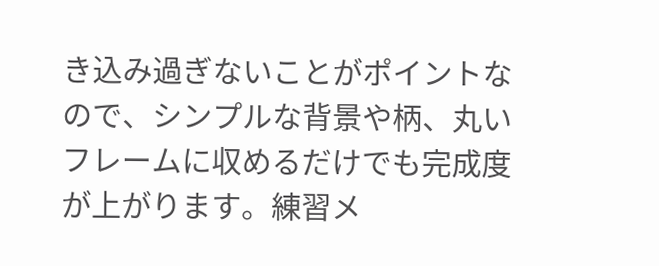き込み過ぎないことがポイントなので、シンプルな背景や柄、丸いフレームに収めるだけでも完成度が上がります。練習メ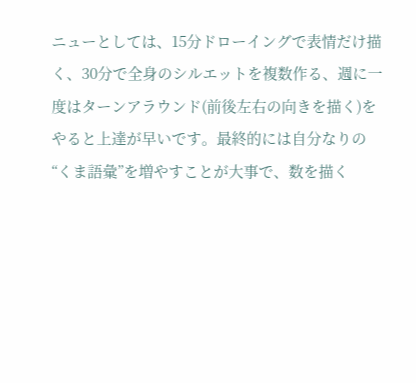ニューとしては、15分ドローイングで表情だけ描く、30分で全身のシルエットを複数作る、週に一度はターンアラウンド(前後左右の向きを描く)をやると上達が早いです。最終的には自分なりの“くま語彙”を増やすことが大事で、数を描く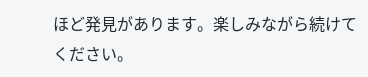ほど発見があります。楽しみながら続けてください。